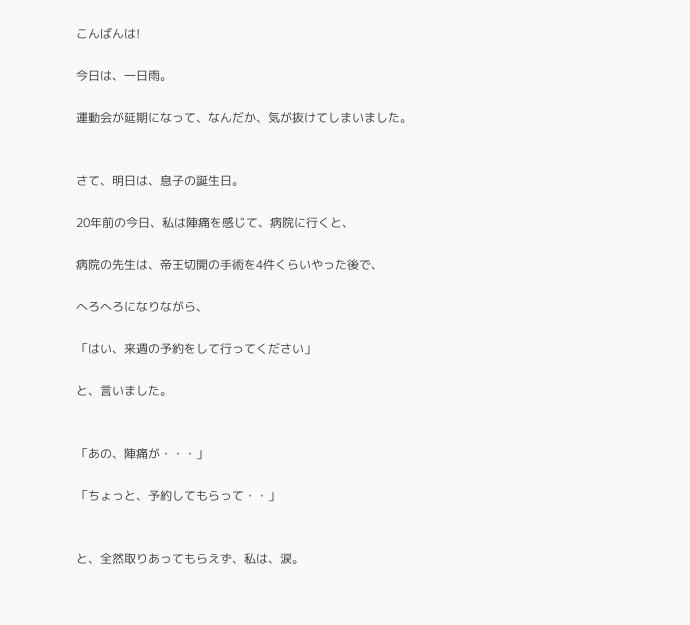こんばんは!

今日は、一日雨。

運動会が延期になって、なんだか、気が抜けてしまいました。


さて、明日は、息子の誕生日。

20年前の今日、私は陣痛を感じて、病院に行くと、

病院の先生は、帝王切開の手術を4件くらいやった後で、

へろへろになりながら、

「はい、来週の予約をして行ってください」

と、言いました。


「あの、陣痛が・・・」

「ちょっと、予約してもらって・・」


と、全然取りあってもらえず、私は、涙。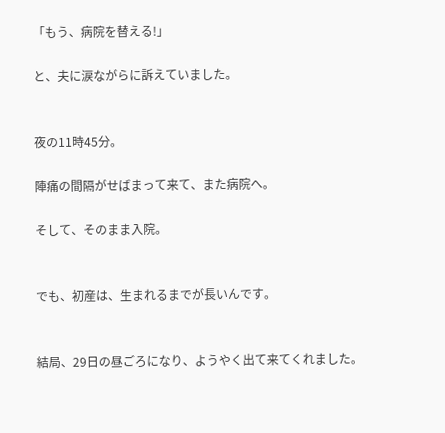「もう、病院を替える!」

と、夫に涙ながらに訴えていました。


夜の11時45分。

陣痛の間隔がせばまって来て、また病院へ。

そして、そのまま入院。


でも、初産は、生まれるまでが長いんです。


結局、29日の昼ごろになり、ようやく出て来てくれました。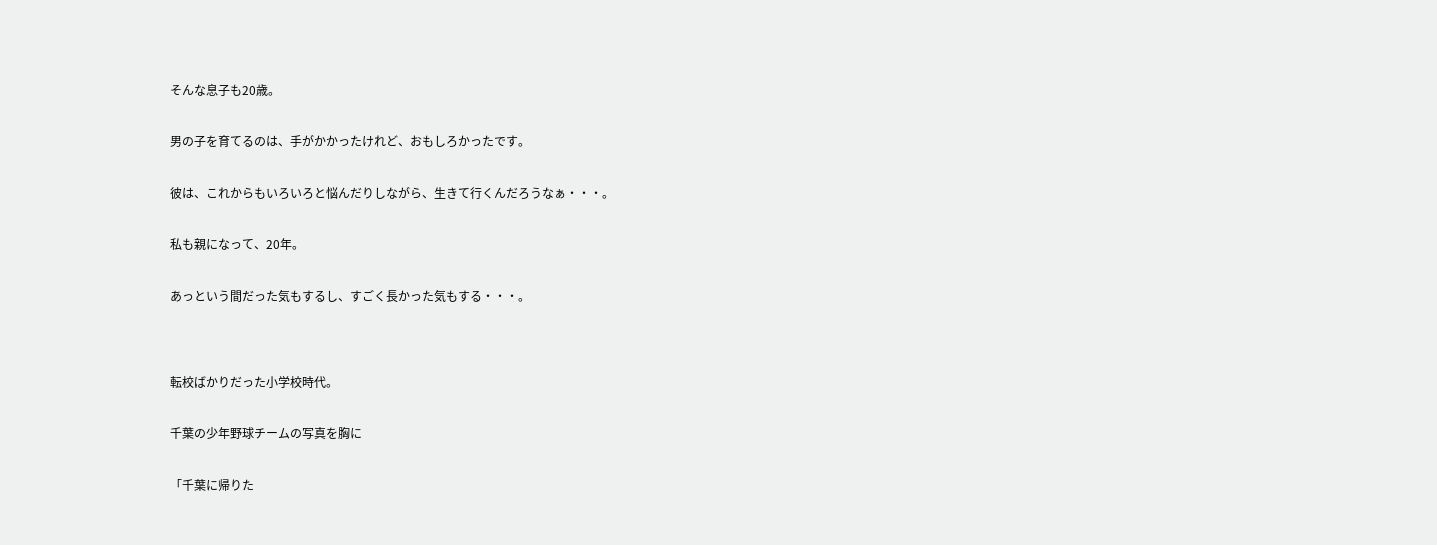そんな息子も20歳。


男の子を育てるのは、手がかかったけれど、おもしろかったです。


彼は、これからもいろいろと悩んだりしながら、生きて行くんだろうなぁ・・・。


私も親になって、20年。


あっという間だった気もするし、すごく長かった気もする・・・。




転校ばかりだった小学校時代。


千葉の少年野球チームの写真を胸に


「千葉に帰りた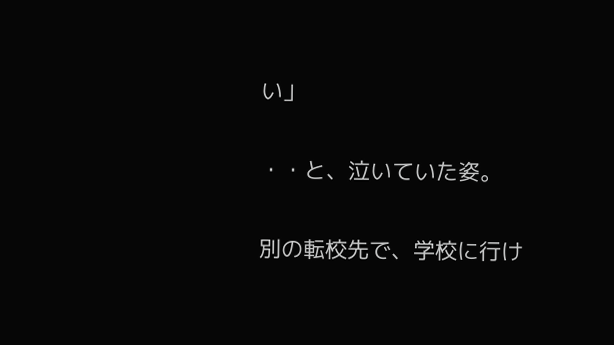い」


・・と、泣いていた姿。


別の転校先で、学校に行け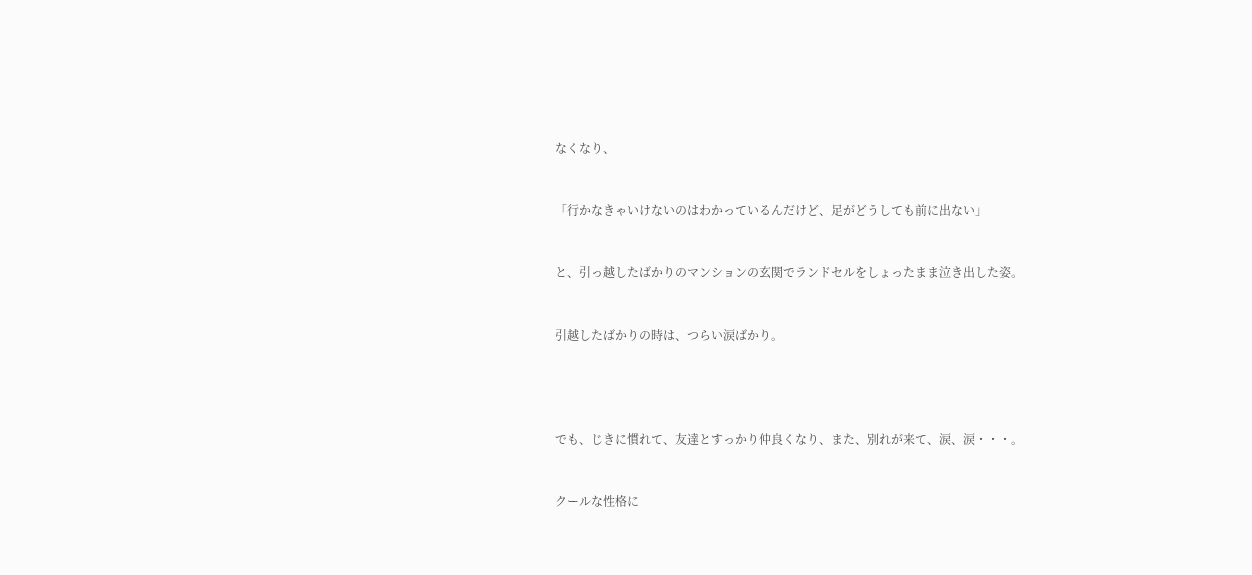なくなり、


「行かなきゃいけないのはわかっているんだけど、足がどうしても前に出ない」


と、引っ越したばかりのマンションの玄関でランドセルをしょったまま泣き出した姿。


引越したばかりの時は、つらい涙ばかり。




でも、じきに慣れて、友達とすっかり仲良くなり、また、別れが来て、涙、涙・・・。


クールな性格に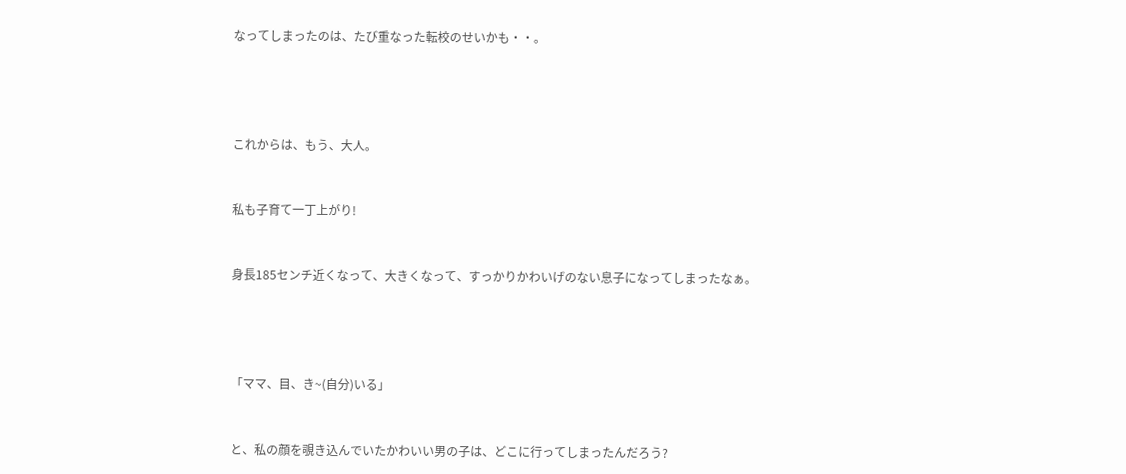なってしまったのは、たび重なった転校のせいかも・・。




これからは、もう、大人。


私も子育て一丁上がり!


身長185センチ近くなって、大きくなって、すっかりかわいげのない息子になってしまったなぁ。




「ママ、目、き~(自分)いる」


と、私の顔を覗き込んでいたかわいい男の子は、どこに行ってしまったんだろう?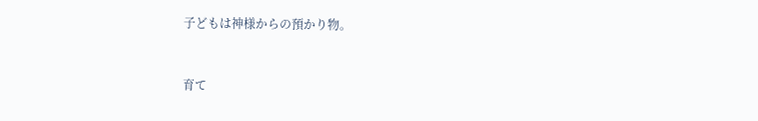子どもは神様からの預かり物。


育て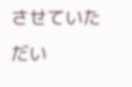させていただい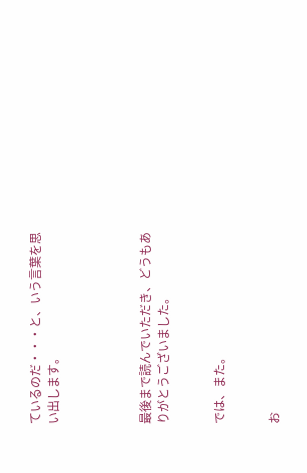ているのだ・・・と、いう言葉を思い出します。




最後まで読んでいただき、どうもありがとうございました。


では、また。


お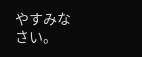やすみなさい。